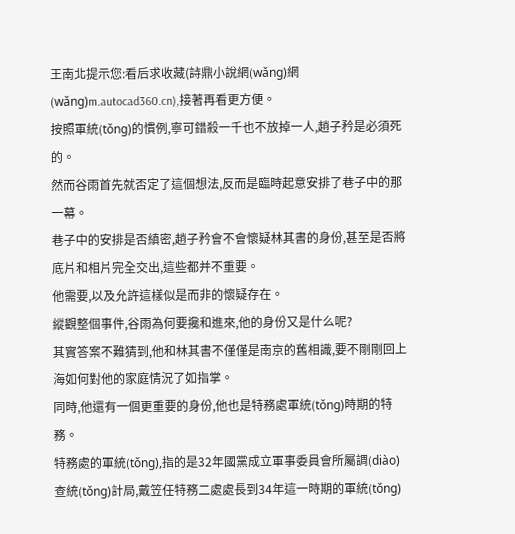王南北提示您:看后求收藏(詩鼎小說網(wǎng)網(wǎng)m.autocad360.cn),接著再看更方便。
按照軍統(tǒng)的慣例,寧可錯殺一千也不放掉一人,趙子矜是必須死的。
然而谷雨首先就否定了這個想法,反而是臨時起意安排了巷子中的那一幕。
巷子中的安排是否縝密,趙子矜會不會懷疑林其書的身份,甚至是否將底片和相片完全交出,這些都并不重要。
他需要,以及允許這樣似是而非的懷疑存在。
縱觀整個事件,谷雨為何要攙和進來,他的身份又是什么呢?
其實答案不難猜到,他和林其書不僅僅是南京的舊相識,要不剛剛回上海如何對他的家庭情況了如指掌。
同時,他還有一個更重要的身份,他也是特務處軍統(tǒng)時期的特務。
特務處的軍統(tǒng),指的是32年國黨成立軍事委員會所屬調(diào)查統(tǒng)計局,戴笠任特務二處處長到34年這一時期的軍統(tǒng)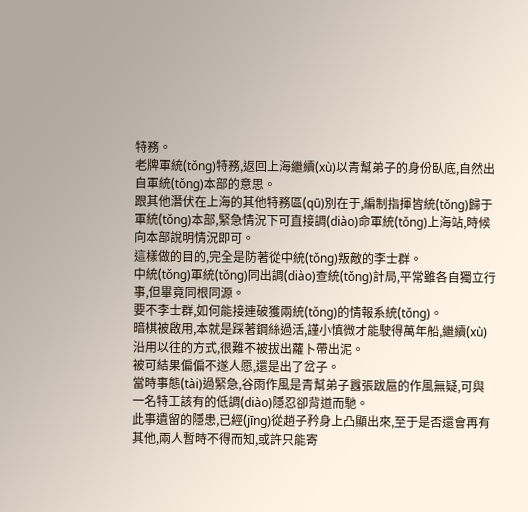特務。
老牌軍統(tǒng)特務,返回上海繼續(xù)以青幫弟子的身份臥底,自然出自軍統(tǒng)本部的意思。
跟其他潛伏在上海的其他特務區(qū)別在于,編制指揮皆統(tǒng)歸于軍統(tǒng)本部,緊急情況下可直接調(diào)命軍統(tǒng)上海站,時候向本部說明情況即可。
這樣做的目的,完全是防著從中統(tǒng)叛敵的李士群。
中統(tǒng)軍統(tǒng)同出調(diào)查統(tǒng)計局,平常雖各自獨立行事,但畢竟同根同源。
要不李士群,如何能接連破獲兩統(tǒng)的情報系統(tǒng)。
暗棋被啟用,本就是踩著鋼絲過活,謹小慎微才能駛得萬年船,繼續(xù)沿用以往的方式,很難不被拔出蘿卜帶出泥。
被可結果偏偏不遂人愿,還是出了岔子。
當時事態(tài)過緊急,谷雨作風是青幫弟子囂張跋扈的作風無疑,可與一名特工該有的低調(diào)隱忍卻背道而馳。
此事遺留的隱患,已經(jīng)從趙子矜身上凸顯出來,至于是否還會再有其他,兩人暫時不得而知,或許只能寄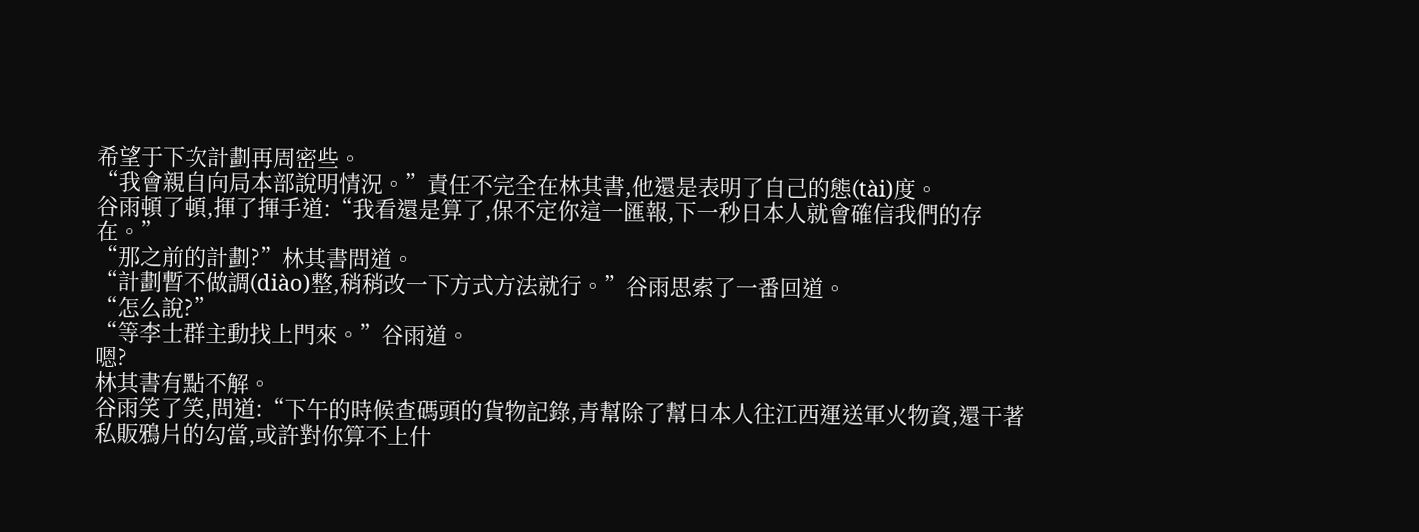希望于下次計劃再周密些。
“我會親自向局本部說明情況。”責任不完全在林其書,他還是表明了自己的態(tài)度。
谷雨頓了頓,揮了揮手道:“我看還是算了,保不定你這一匯報,下一秒日本人就會確信我們的存在。”
“那之前的計劃?”林其書問道。
“計劃暫不做調(diào)整,稍稍改一下方式方法就行。”谷雨思索了一番回道。
“怎么說?”
“等李士群主動找上門來。”谷雨道。
嗯?
林其書有點不解。
谷雨笑了笑,問道:“下午的時候查碼頭的貨物記錄,青幫除了幫日本人往江西運送軍火物資,還干著私販鴉片的勾當,或許對你算不上什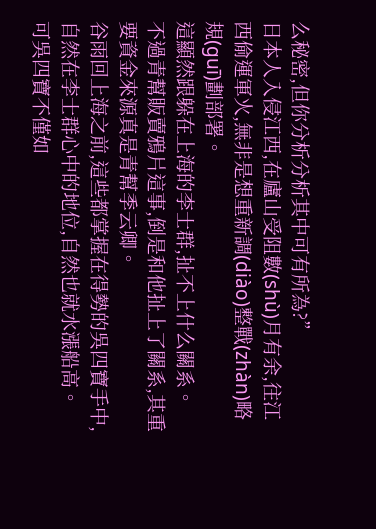么秘密,但你分析分析其中可有所為?”
日本人入侵江西,在廬山受阻數(shù)月有余,往江西偷運軍火,無非是想重新調(diào)整戰(zhàn)略規(guī)劃部署。
這顯然跟躲在上海的李士群,扯不上什么關系。
不過青幫販賣鴉片這事,倒是和他扯上了關系,其重要資金來源真是青幫季云卿。
谷雨回上海之前,這些都掌握在得勢的吳四寶手中,自然在李士群心中的地位,自然也就水漲船高。
可吳四寶不僅如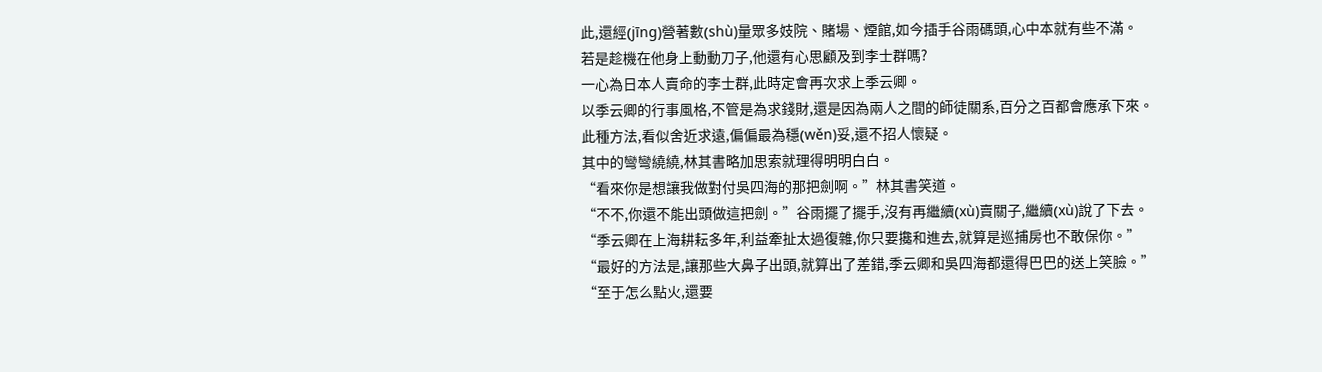此,還經(jīng)營著數(shù)量眾多妓院、賭場、煙館,如今插手谷雨碼頭,心中本就有些不滿。
若是趁機在他身上動動刀子,他還有心思顧及到李士群嗎?
一心為日本人賣命的李士群,此時定會再次求上季云卿。
以季云卿的行事風格,不管是為求錢財,還是因為兩人之間的師徒關系,百分之百都會應承下來。
此種方法,看似舍近求遠,偏偏最為穩(wěn)妥,還不招人懷疑。
其中的彎彎繞繞,林其書略加思索就理得明明白白。
“看來你是想讓我做對付吳四海的那把劍啊。”林其書笑道。
“不不,你還不能出頭做這把劍。”谷雨擺了擺手,沒有再繼續(xù)賣關子,繼續(xù)說了下去。
“季云卿在上海耕耘多年,利益牽扯太過復雜,你只要攙和進去,就算是巡捕房也不敢保你。”
“最好的方法是,讓那些大鼻子出頭,就算出了差錯,季云卿和吳四海都還得巴巴的送上笑臉。”
“至于怎么點火,還要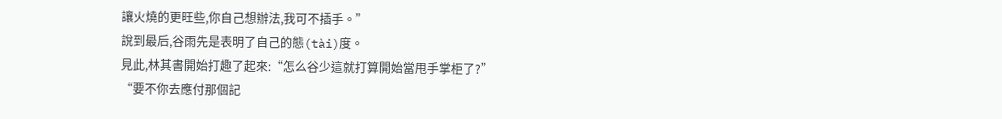讓火燒的更旺些,你自己想辦法,我可不插手。”
說到最后,谷雨先是表明了自己的態(tài)度。
見此,林其書開始打趣了起來:“怎么谷少這就打算開始當甩手掌柜了?”
“要不你去應付那個記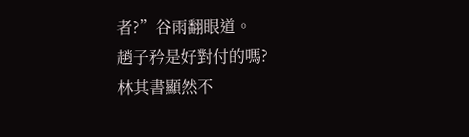者?”谷雨翻眼道。
趙子矜是好對付的嗎?
林其書顯然不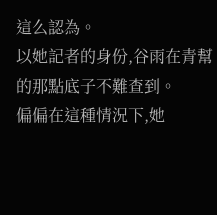這么認為。
以她記者的身份,谷雨在青幫的那點底子不難查到。
偏偏在這種情況下,她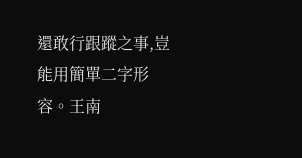還敢行跟蹤之事,豈能用簡單二字形容。王南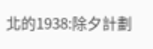北的1938:除夕計劃